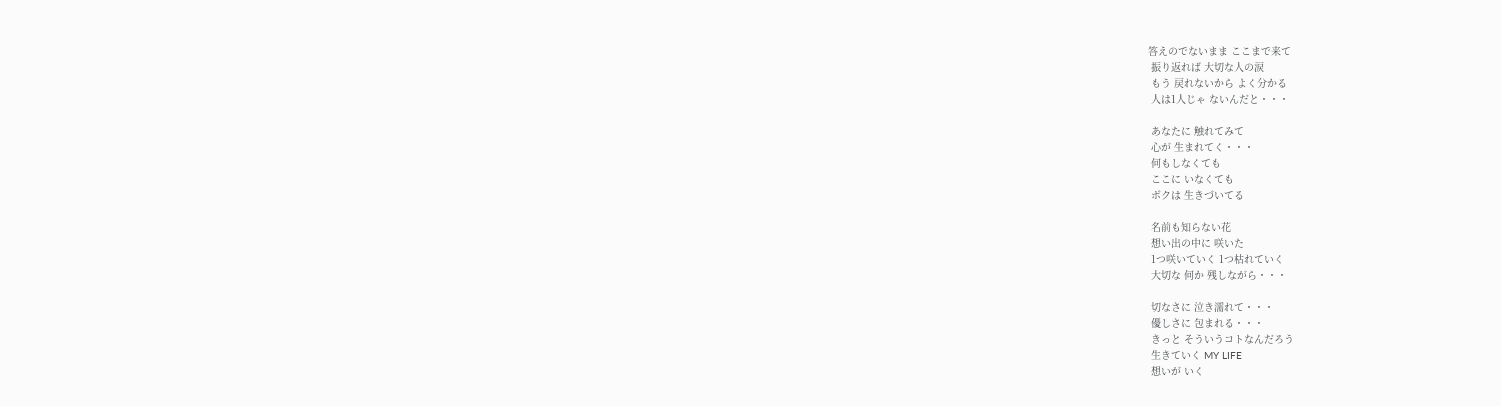答えのでないまま ここまで来て
 振り返れば 大切な人の涙
 もう 戻れないから よく分かる
 人は1人じゃ ないんだと・・・

 あなたに 触れてみて
 心が 生まれてく・・・
 何もしなくても
 ここに いなくても
 ボクは 生きづいてる

 名前も知らない花
 想い出の中に 咲いた
 1つ咲いていく 1つ枯れていく
 大切な 何か 残しながら・・・

 切なさに 泣き濡れて・・・
 優しさに 包まれる・・・
 きっと そういうコトなんだろう
 生きていく MY LIFE
 想いが いく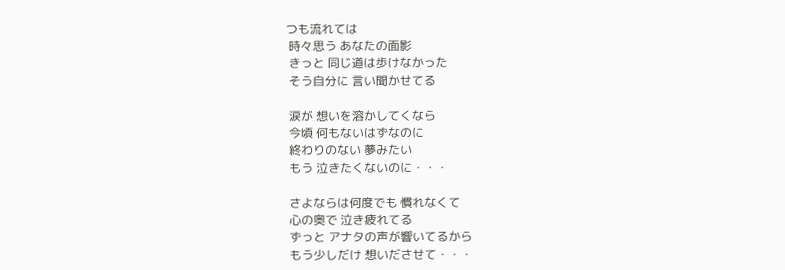つも流れては
 時々思う あなたの面影
 きっと 同じ道は歩けなかった
 そう自分に 言い聞かせてる

 涙が 想いを溶かしてくなら
 今頃 何もないはずなのに
 終わりのない 夢みたい
 もう 泣きたくないのに・・・

 さよならは何度でも 慣れなくて
 心の奥で 泣き疲れてる
 ずっと アナタの声が響いてるから
 もう少しだけ 想いださせて・・・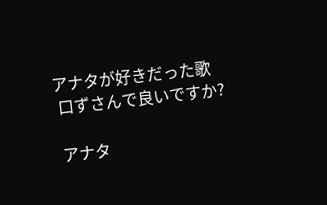アナタが好きだった歌
 口ずさんで良いですか?

 アナタ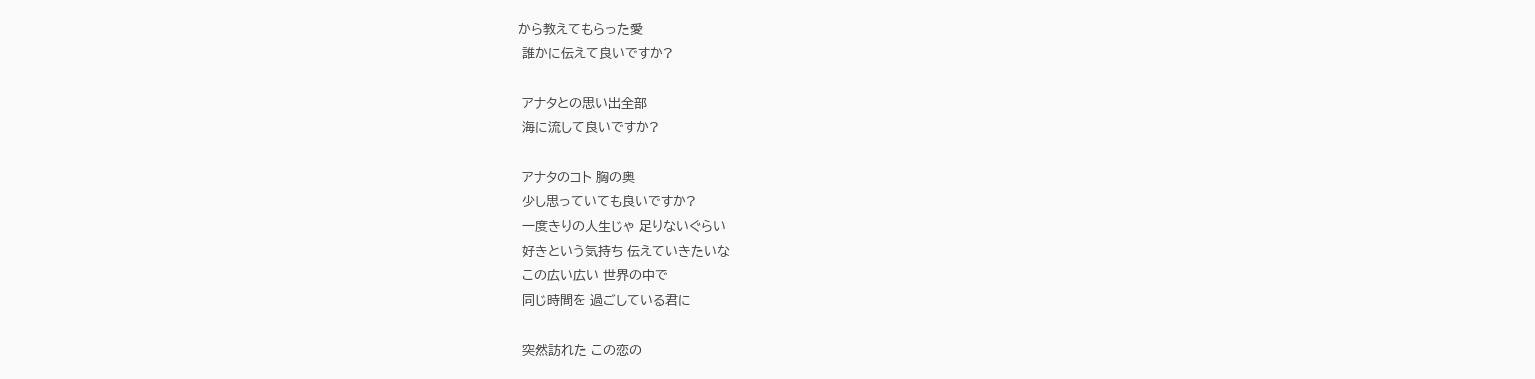から教えてもらった愛
 誰かに伝えて良いですか?

 アナタとの思い出全部
 海に流して良いですか?

 アナタのコト 胸の奥
 少し思っていても良いですか?
 一度きりの人生じゃ 足りないぐらい
 好きという気持ち 伝えていきたいな
 この広い広い 世界の中で
 同じ時間を 過ごしている君に

 突然訪れた この恋の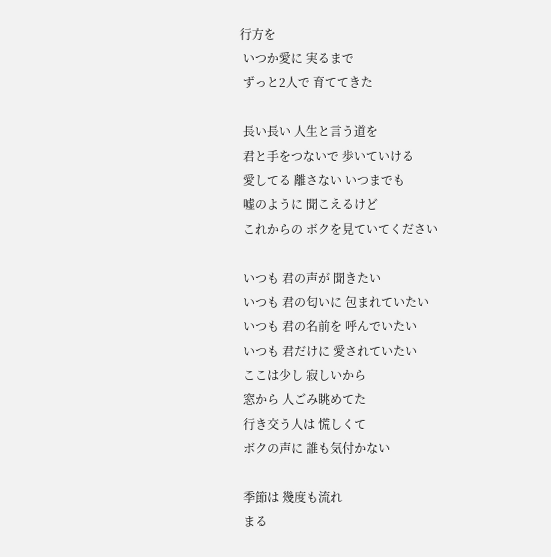行方を
 いつか愛に 実るまで
 ずっと2人で 育ててきた

 長い長い 人生と言う道を
 君と手をつないで 歩いていける
 愛してる 離さない いつまでも
 嘘のように 聞こえるけど
 これからの ボクを見ていてください

 いつも 君の声が 聞きたい
 いつも 君の匂いに 包まれていたい
 いつも 君の名前を 呼んでいたい
 いつも 君だけに 愛されていたい
 ここは少し 寂しいから
 窓から 人ごみ眺めてた
 行き交う人は 慌しくて
 ボクの声に 誰も気付かない

 季節は 幾度も流れ
 まる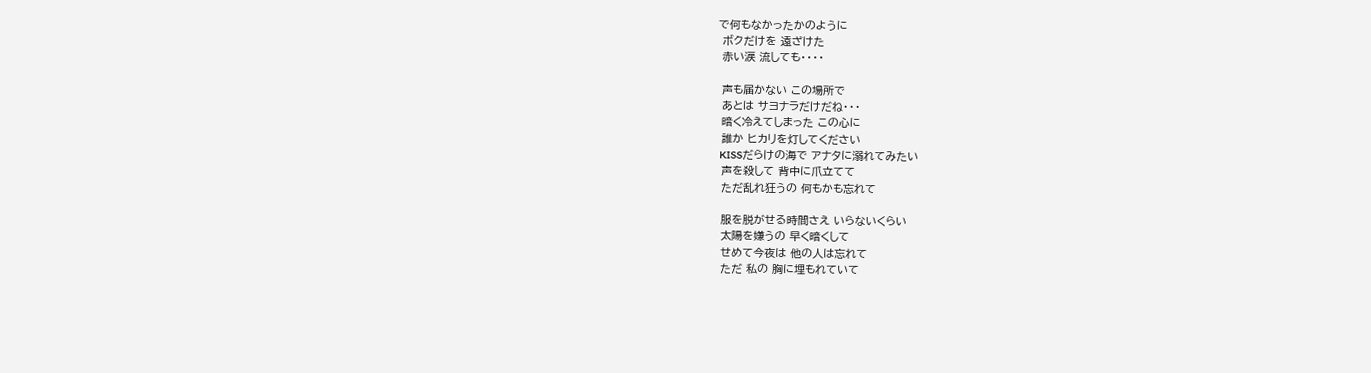で何もなかったかのように
 ボクだけを 遠ざけた
 赤い涙 流しても・・・・

 声も届かない この場所で
 あとは サヨナラだけだね・・・
 暗く冷えてしまった この心に
 誰か ヒカリを灯してください
 KISSだらけの海で アナタに溺れてみたい
 声を殺して 背中に爪立てて
 ただ乱れ狂うの 何もかも忘れて

 服を脱がせる時間さえ いらないくらい
 太陽を嫌うの 早く暗くして
 せめて今夜は 他の人は忘れて
 ただ 私の 胸に埋もれていて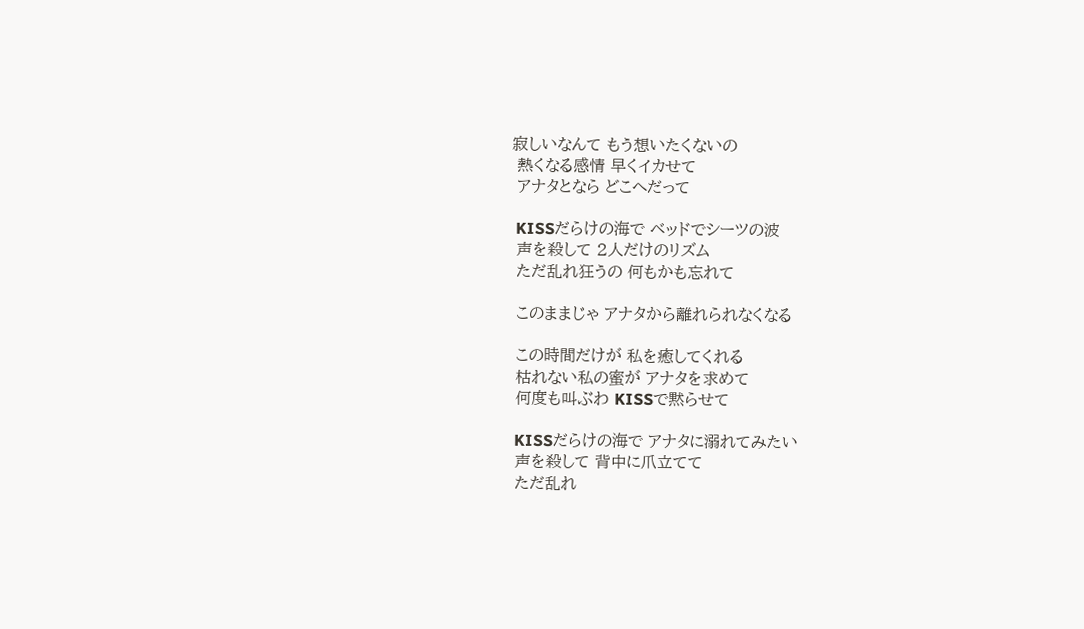寂しいなんて もう想いたくないの
 熱くなる感情 早くイカせて
 アナタとなら どこへだって

 KISSだらけの海で ベッドでシーツの波
 声を殺して 2人だけのリズム
 ただ乱れ狂うの 何もかも忘れて

 このままじゃ アナタから離れられなくなる

 この時間だけが 私を癒してくれる
 枯れない私の蜜が アナタを求めて
 何度も叫ぶわ KISSで黙らせて

 KISSだらけの海で アナタに溺れてみたい
 声を殺して 背中に爪立てて
 ただ乱れ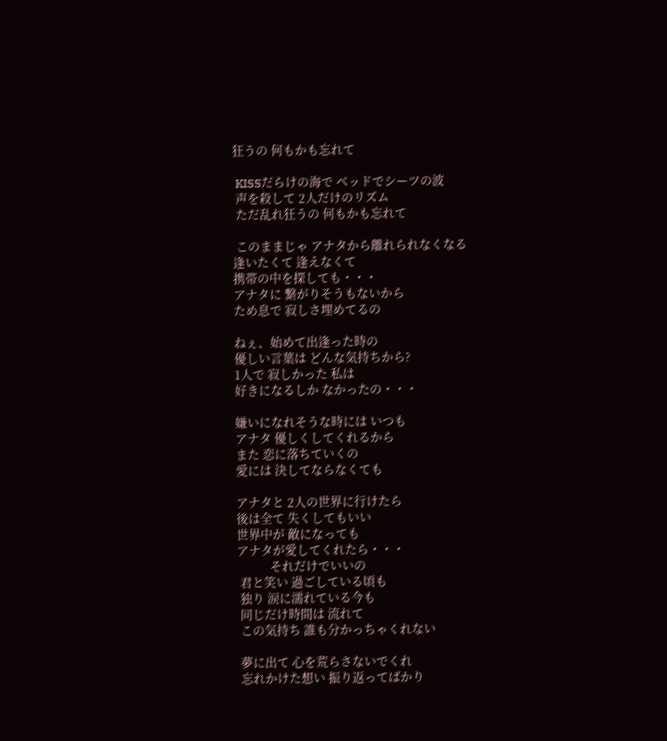狂うの 何もかも忘れて

 KISSだらけの海で ベッドでシーツの波
 声を殺して 2人だけのリズム
 ただ乱れ狂うの 何もかも忘れて

 このままじゃ アナタから離れられなくなる
逢いたくて 逢えなくて
携帯の中を探しても・・・
アナタに 繋がりそうもないから
ため息で 寂しさ埋めてるの

ねぇ、始めて出逢った時の
優しい言葉は どんな気持ちから?
1人で 寂しかった 私は
好きになるしか なかったの・・・

嫌いになれそうな時には いつも
アナタ 優しくしてくれるから
また 恋に落ちていくの
愛には 決してならなくても

アナタと 2人の世界に行けたら
後は全て 失くしてもいい
世界中が 敵になっても
アナタが愛してくれたら・・・
           それだけでいいの
 君と笑い 過ごしている頃も
 独り 涙に濡れている今も
 同じだけ時間は 流れて
 この気持ち 誰も分かっちゃくれない

 夢に出て 心を荒らさないでくれ
 忘れかけた想い 振り返ってばかり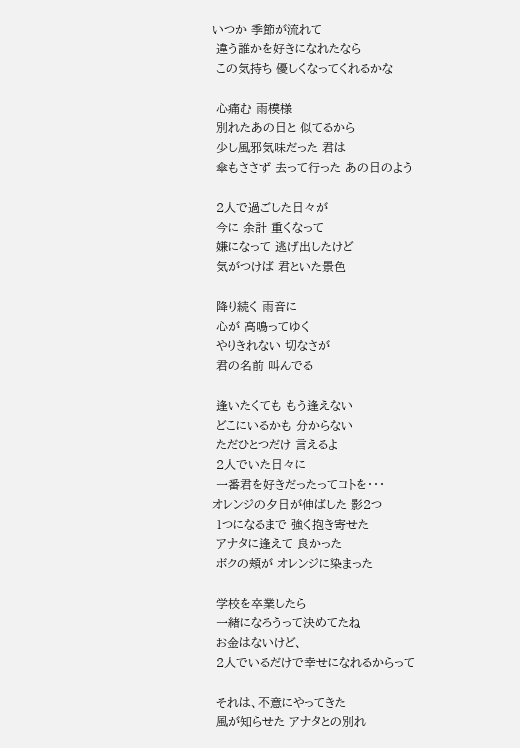いつか 季節が流れて
 違う誰かを好きになれたなら
 この気持ち 優しくなってくれるかな

 心痛む 雨模様
 別れたあの日と 似てるから
 少し風邪気味だった 君は
 傘もささず 去って行った あの日のよう

 2人で過ごした日々が
 今に 余計 重くなって
 嫌になって 逃げ出したけど
 気がつけば 君といた景色

 降り続く 雨音に
 心が 高鳴ってゆく
 やりきれない 切なさが
 君の名前 叫んでる

 逢いたくても もう逢えない
 どこにいるかも 分からない
 ただひとつだけ 言えるよ
 2人でいた日々に
 一番君を好きだったってコトを・・・
オレンジの夕日が伸ばした 影2つ
 1つになるまで 強く抱き寄せた
 アナタに逢えて 良かった
 ボクの頬が オレンジに染まった

 学校を卒業したら
 一緒になろうって決めてたね
 お金はないけど、
 2人でいるだけで幸せになれるからって

 それは、不意にやってきた
 風が知らせた アナタとの別れ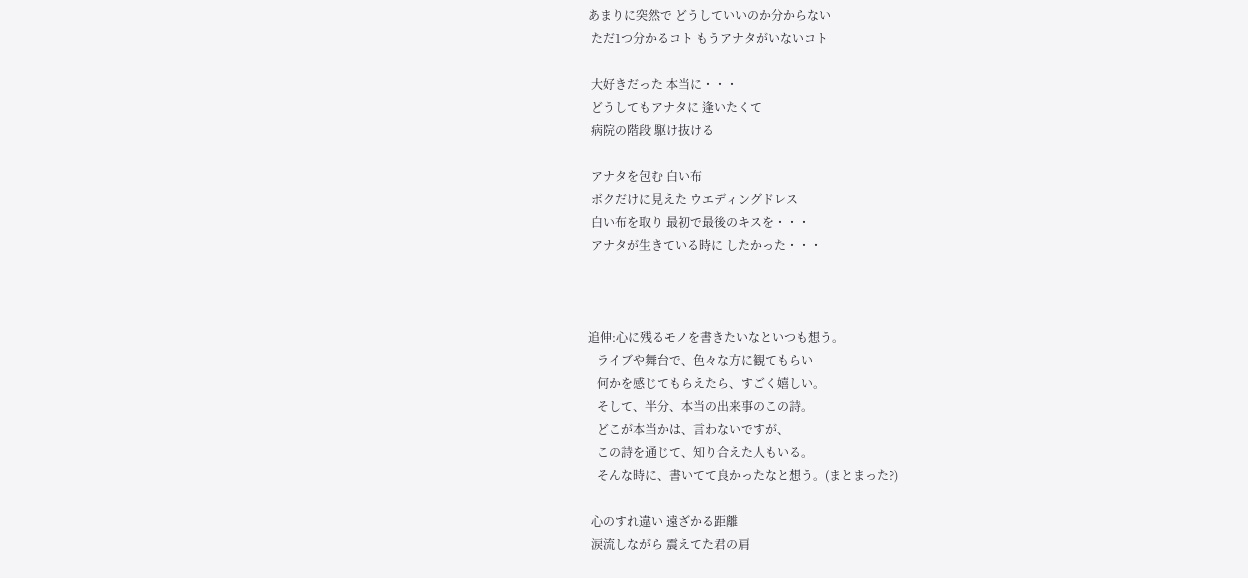あまりに突然で どうしていいのか分からない
 ただ1つ分かるコト もうアナタがいないコト

 大好きだった 本当に・・・
 どうしてもアナタに 逢いたくて
 病院の階段 駆け抜ける

 アナタを包む 白い布
 ボクだけに見えた ウエディングドレス
 白い布を取り 最初で最後のキスを・・・
 アナタが生きている時に したかった・・・



追伸:心に残るモノを書きたいなといつも想う。
   ライブや舞台で、色々な方に観てもらい
   何かを感じてもらえたら、すごく嬉しい。
   そして、半分、本当の出来事のこの詩。
   どこが本当かは、言わないですが、
   この詩を通じて、知り合えた人もいる。
   そんな時に、書いてて良かったなと想う。(まとまった?)

 心のすれ違い 遠ざかる距離
 涙流しながら 震えてた君の肩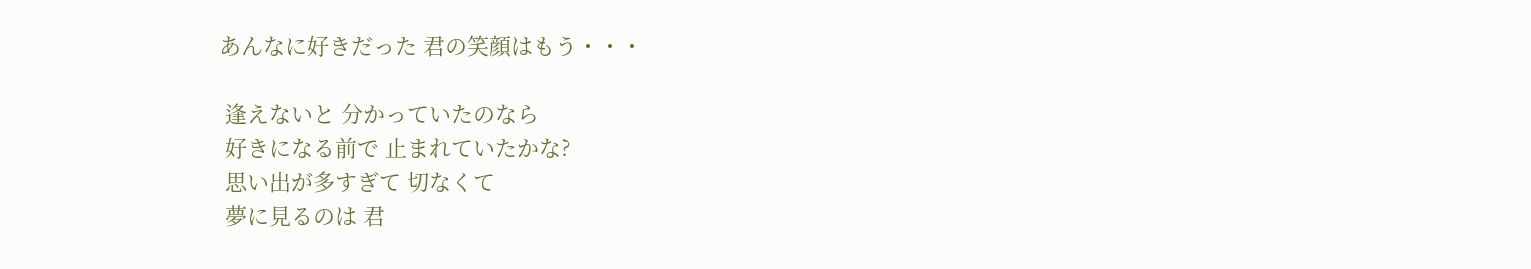あんなに好きだった 君の笑顔はもう・・・

 逢えないと 分かっていたのなら
 好きになる前で 止まれていたかな?
 思い出が多すぎて 切なくて
 夢に見るのは 君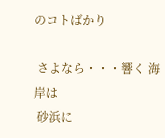のコトばかり

 さよなら・・・響く 海岸は
 砂浜に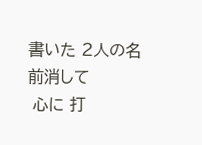書いた 2人の名前消して
 心に 打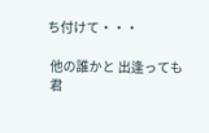ち付けて・・・

 他の誰かと 出逢っても
 君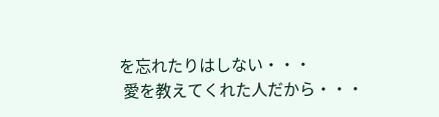を忘れたりはしない・・・
 愛を教えてくれた人だから・・・